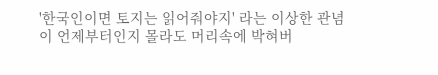'한국인이면 토지는 읽어줘야지' 라는 이상한 관념이 언제부터인지 몰라도 머리속에 박혀버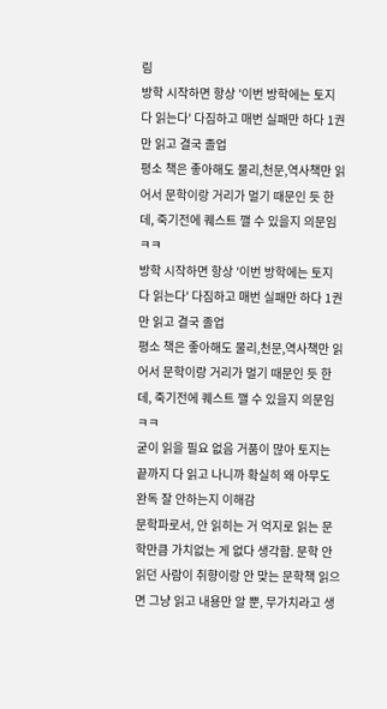림
방학 시작하면 항상 '이번 방학에는 토지 다 읽는다' 다짐하고 매번 실패만 하다 1권만 읽고 결국 졸업
평소 책은 좋아해도 물리,천문,역사책만 읽어서 문학이랑 거리가 멀기 때문인 듯 한데, 죽기전에 퀘스트 깰 수 있을지 의문임 ㅋㅋ
방학 시작하면 항상 '이번 방학에는 토지 다 읽는다' 다짐하고 매번 실패만 하다 1권만 읽고 결국 졸업
평소 책은 좋아해도 물리,천문,역사책만 읽어서 문학이랑 거리가 멀기 때문인 듯 한데, 죽기전에 퀘스트 깰 수 있을지 의문임 ㅋㅋ
굳이 읽을 필요 없음 거품이 많아 토지는
끝까지 다 읽고 나니까 확실히 왜 아무도 완독 잘 안하는지 이해감
문학파로서, 안 읽히는 거 억지로 읽는 문학만큼 가치없는 게 없다 생각함. 문학 안 읽던 사람이 취향이랑 안 맞는 문학책 읽으면 그냥 읽고 내용만 알 뿐, 무가치라고 생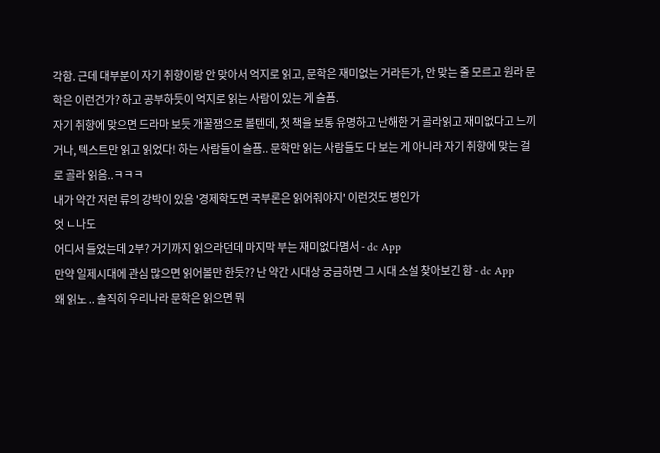각함. 근데 대부분이 자기 취향이랑 안 맞아서 억지로 읽고, 문학은 재미없는 거라든가, 안 맞는 줄 모르고 원라 문학은 이런건가? 하고 공부하듯이 억지로 읽는 사람이 있는 게 슬픔.
자기 취향에 맞으면 드라마 보듯 개꿀잼으로 볼텐데, 첫 책을 보통 유명하고 난해한 거 골라읽고 재미없다고 느끼거나, 텍스트만 읽고 읽었다! 하는 사람들이 슬픔.. 문학만 읽는 사람들도 다 보는 게 아니라 자기 취향에 맞는 걸로 골라 읽음..ㅋㅋㅋ
내가 약간 저런 류의 강박이 있음 '경제학도면 국부론은 읽어줘야지' 이런것도 병인가
엇 ㄴ나도
어디서 들었는데 2부? 거기까지 읽으라던데 마지막 부는 재미없다몀서 - dc App
만약 일제시대에 관심 많으면 읽어볼만 한듯?? 난 약간 시대상 궁금하면 그 시대 소설 찾아보긴 함 - dc App
왜 읽노 .. 솔직히 우리나라 문학은 읽으면 뭐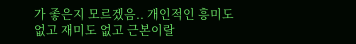가 좋은지 모르겠음.. 개인적인 흥미도 없고 재미도 없고 근본이랄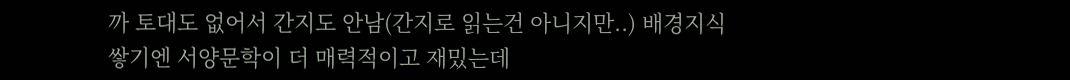까 토대도 없어서 간지도 안남(간지로 읽는건 아니지만..) 배경지식 쌓기엔 서양문학이 더 매력적이고 재밌는데